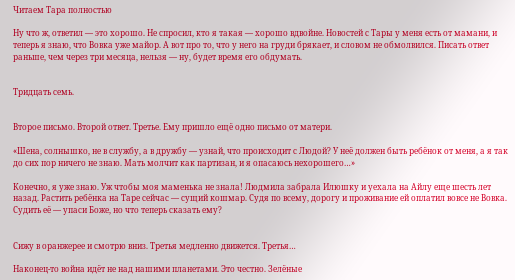Читаем Тара полностью

Ну что ж, ответил — это хорошо. Не спросил, кто я такая — хорошо вдвойне. Новостей с Тары у меня есть от мамани, и теперь я знаю, что Вовка уже майор. А вот про то, что у него на груди брякает, и словом не обмолвился. Писать ответ раньше, чем через три месяца, нельзя — ну, будет время его обдумать.


Тридцать семь.


Второе письмо. Второй ответ. Третье. Ему пришло ещё одно письмо от матери.

«Шена, солнышко, не в службу, а в дружбу — узнай, что происходит с Людой? У неё должен быть ребёнок от меня, а я так до сих пор ничего не знаю. Мать молчит как партизан, и я опасаюсь нехорошего…»

Конечно, я уже знаю. Уж чтобы моя маменька не знала! Людмила забрала Илюшку и уехала на Айлу еще шесть лет назад. Растить ребёнка на Таре сейчас — сущий кошмар. Судя по всему, дорогу и проживание ей оплатил вовсе не Вовка. Судить её — упаси Боже, но что теперь сказать ему?


Сижу в оранжерее и смотрю вниз. Третья медленно движется. Третья…

Наконец-то война идёт не над нашими планетами. Это честно. Зелёные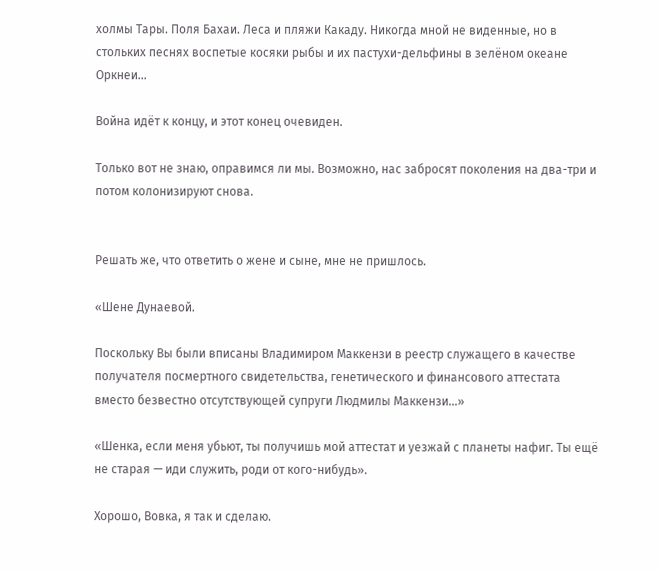холмы Тары. Поля Бахаи. Леса и пляжи Какаду. Никогда мной не виденные, но в стольких песнях воспетые косяки рыбы и их пастухи-дельфины в зелёном океане Оркнеи…

Война идёт к концу, и этот конец очевиден.

Только вот не знаю, оправимся ли мы. Возможно, нас забросят поколения на два-три и потом колонизируют снова.


Решать же, что ответить о жене и сыне, мне не пришлось.

«Шене Дунаевой.

Поскольку Вы были вписаны Владимиром Маккензи в реестр служащего в качестве получателя посмертного свидетельства, генетического и финансового аттестата вместо безвестно отсутствующей супруги Людмилы Маккензи…»

«Шенка, если меня убьют, ты получишь мой аттестат и уезжай с планеты нафиг. Ты ещё не старая — иди служить, роди от кого-нибудь».

Хорошо, Вовка, я так и сделаю.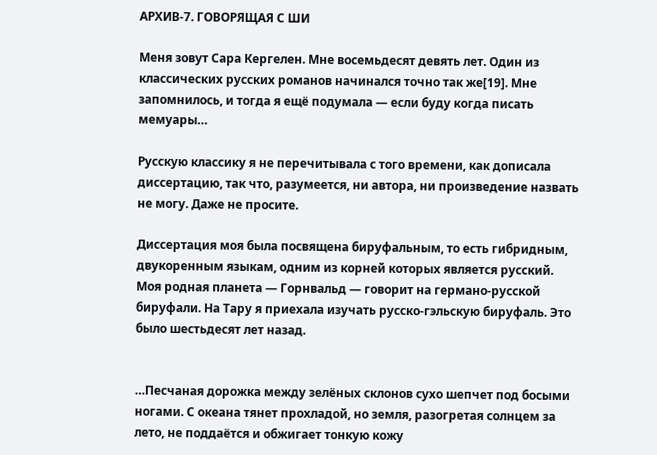АРХИВ-7. ГОВОРЯЩАЯ С ШИ

Меня зовут Сара Кергелен. Мне восемьдесят девять лет. Один из классических русских романов начинался точно так же[19]. Мне запомнилось, и тогда я ещё подумала — если буду когда писать мемуары…

Русскую классику я не перечитывала с того времени, как дописала диссертацию, так что, разумеется, ни автора, ни произведение назвать не могу. Даже не просите.

Диссертация моя была посвящена бируфальным, то есть гибридным, двукоренным языкам, одним из корней которых является русский. Моя родная планета — Горнвальд — говорит на германо-русской бируфали. На Тару я приехала изучать русско-гэльскую бируфаль. Это было шестьдесят лет назад.


…Песчаная дорожка между зелёных склонов сухо шепчет под босыми ногами. С океана тянет прохладой, но земля, разогретая солнцем за лето, не поддаётся и обжигает тонкую кожу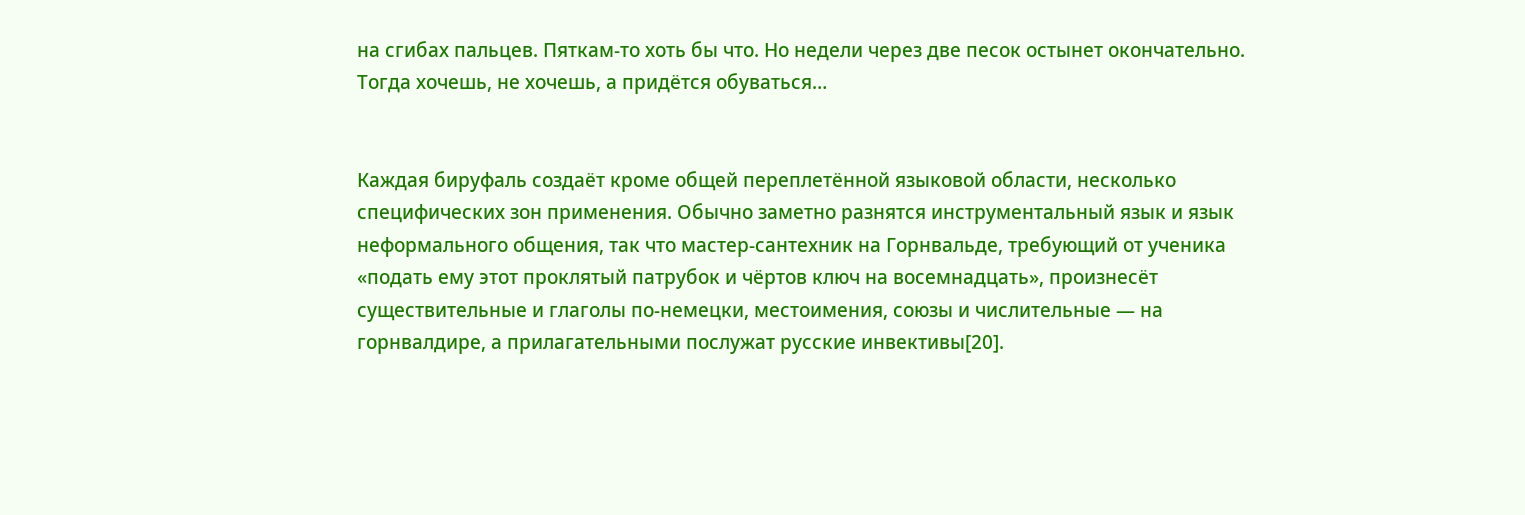на сгибах пальцев. Пяткам-то хоть бы что. Но недели через две песок остынет окончательно. Тогда хочешь, не хочешь, а придётся обуваться…


Каждая бируфаль создаёт кроме общей переплетённой языковой области, несколько специфических зон применения. Обычно заметно разнятся инструментальный язык и язык неформального общения, так что мастер-сантехник на Горнвальде, требующий от ученика «подать ему этот проклятый патрубок и чёртов ключ на восемнадцать», произнесёт существительные и глаголы по-немецки, местоимения, союзы и числительные — на горнвалдире, а прилагательными послужат русские инвективы[20].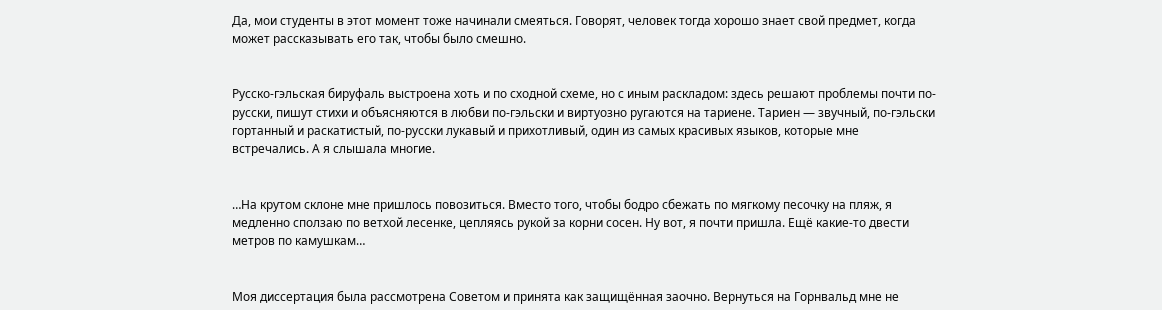Да, мои студенты в этот момент тоже начинали смеяться. Говорят, человек тогда хорошо знает свой предмет, когда может рассказывать его так, чтобы было смешно.


Русско-гэльская бируфаль выстроена хоть и по сходной схеме, но с иным раскладом: здесь решают проблемы почти по-русски, пишут стихи и объясняются в любви по-гэльски и виртуозно ругаются на тариене. Тариен — звучный, по-гэльски гортанный и раскатистый, по-русски лукавый и прихотливый, один из самых красивых языков, которые мне встречались. А я слышала многие.


…На крутом склоне мне пришлось повозиться. Вместо того, чтобы бодро сбежать по мягкому песочку на пляж, я медленно сползаю по ветхой лесенке, цепляясь рукой за корни сосен. Ну вот, я почти пришла. Ещё какие-то двести метров по камушкам…


Моя диссертация была рассмотрена Советом и принята как защищённая заочно. Вернуться на Горнвальд мне не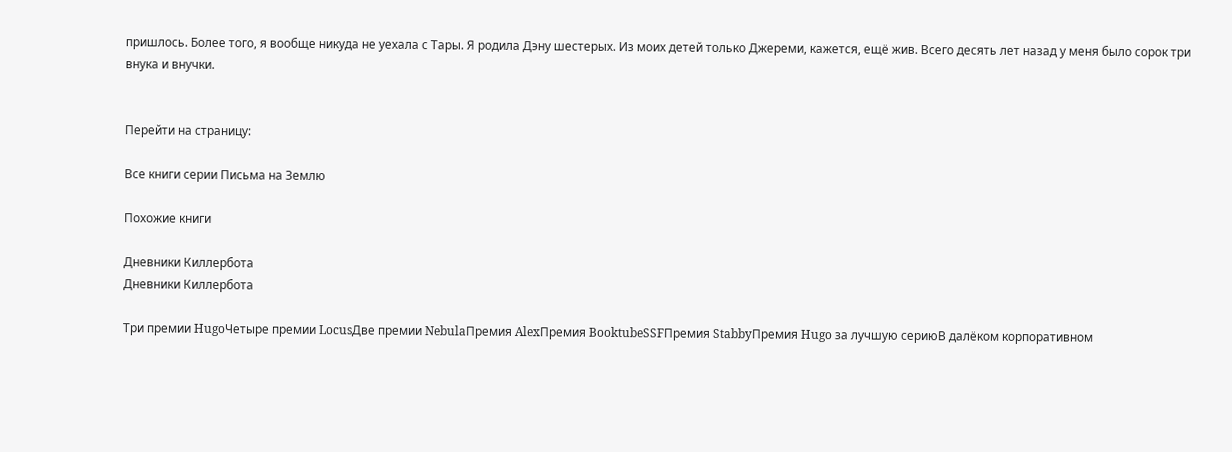пришлось. Более того, я вообще никуда не уехала с Тары. Я родила Дэну шестерых. Из моих детей только Джереми, кажется, ещё жив. Всего десять лет назад у меня было сорок три внука и внучки.


Перейти на страницу:

Все книги серии Письма на Землю

Похожие книги

Дневники Киллербота
Дневники Киллербота

Три премии HugoЧетыре премии LocusДве премии NebulaПремия AlexПремия BooktubeSSFПремия StabbyПремия Hugo за лучшую сериюВ далёком корпоративном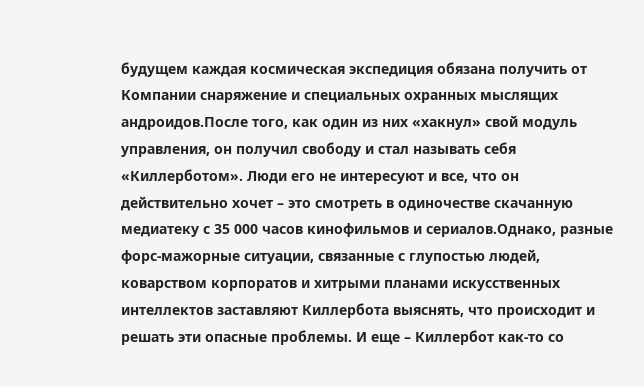будущем каждая космическая экспедиция обязана получить от Компании снаряжение и специальных охранных мыслящих андроидов.После того, как один из них «хакнул» свой модуль управления, он получил свободу и стал называть себя «Киллерботом». Люди его не интересуют и все, что он действительно хочет – это смотреть в одиночестве скачанную медиатеку с 35 000 часов кинофильмов и сериалов.Однако, разные форс-мажорные ситуации, связанные с глупостью людей, коварством корпоратов и хитрыми планами искусственных интеллектов заставляют Киллербота выяснять, что происходит и решать эти опасные проблемы. И еще – Киллербот как-то со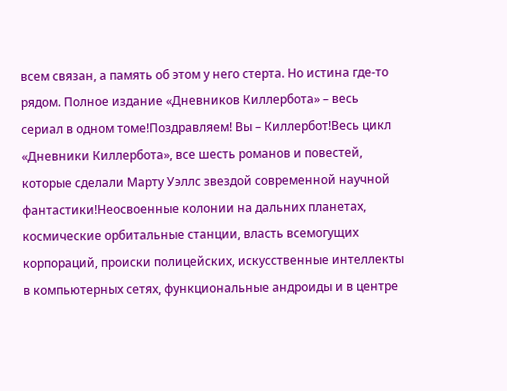всем связан, а память об этом у него стерта. Но истина где-то рядом. Полное издание «Дневников Киллербота» – весь сериал в одном томе!Поздравляем! Вы – Киллербот!Весь цикл «Дневники Киллербота», все шесть романов и повестей, которые сделали Марту Уэллс звездой современной научной фантастики!Неосвоенные колонии на дальних планетах, космические орбитальные станции, власть всемогущих корпораций, происки полицейских, искусственные интеллекты в компьютерных сетях, функциональные андроиды и в центре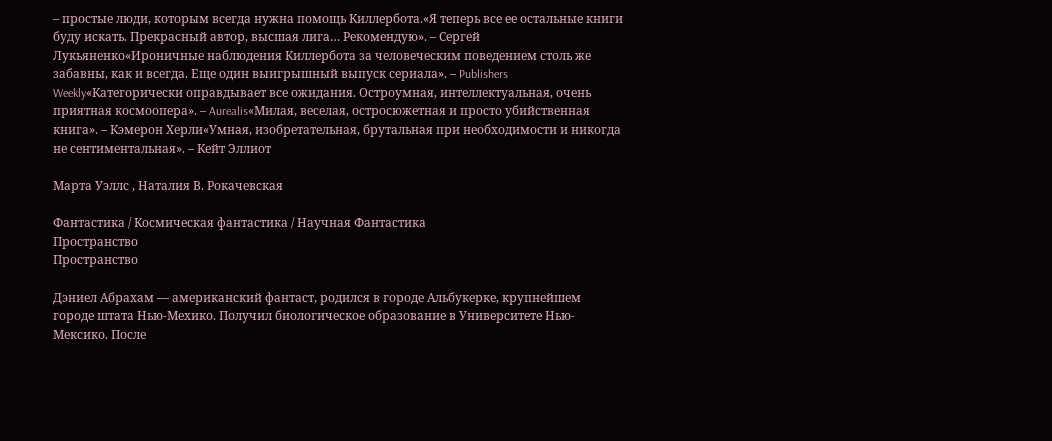– простые люди, которым всегда нужна помощь Киллербота.«Я теперь все ее остальные книги буду искать. Прекрасный автор, высшая лига… Рекомендую». – Сергей Лукьяненко«Ироничные наблюдения Киллербота за человеческим поведением столь же забавны, как и всегда. Еще один выигрышный выпуск сериала». – Publishers Weekly«Категорически оправдывает все ожидания. Остроумная, интеллектуальная, очень приятная космоопера». – Aurealis«Милая, веселая, остросюжетная и просто убийственная книга». – Кэмерон Херли«Умная, изобретательная, брутальная при необходимости и никогда не сентиментальная». – Кейт Эллиот

Марта Уэллс , Наталия В. Рокачевская

Фантастика / Космическая фантастика / Научная Фантастика
Пространство
Пространство

Дэниел Абрахам — американский фантаст, родился в городе Альбукерке, крупнейшем городе штата Нью-Мехико. Получил биологическое образование в Университете Нью-Мексико. После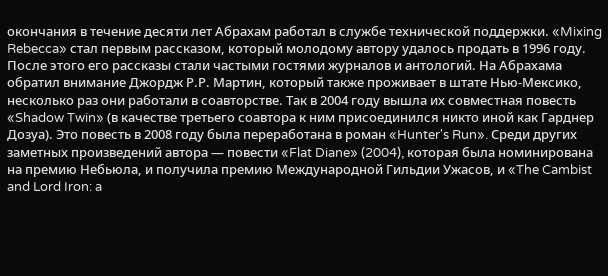окончания в течение десяти лет Абрахам работал в службе технической поддержки. «Mixing Rebecca» стал первым рассказом, который молодому автору удалось продать в 1996 году. После этого его рассказы стали частыми гостями журналов и антологий. На Абрахама обратил внимание Джордж Р.Р. Мартин, который также проживает в штате Нью-Мексико, несколько раз они работали в соавторстве. Так в 2004 году вышла их совместная повесть «Shadow Twin» (в качестве третьего соавтора к ним присоединился никто иной как Гарднер Дозуа). Это повесть в 2008 году была переработана в роман «Hunter's Run». Среди других заметных произведений автора — повести «Flat Diane» (2004), которая была номинирована на премию Небьюла, и получила премию Международной Гильдии Ужасов, и «The Cambist and Lord Iron: a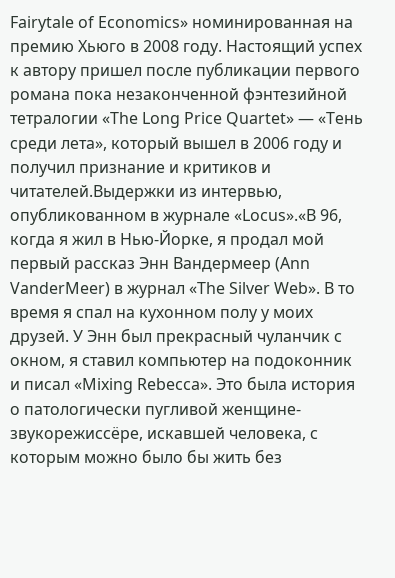Fairytale of Economics» номинированная на премию Хьюго в 2008 году. Настоящий успех к автору пришел после публикации первого романа пока незаконченной фэнтезийной тетралогии «The Long Price Quartet» — «Тень среди лета», который вышел в 2006 году и получил признание и критиков и читателей.Выдержки из интервью, опубликованном в журнале «Locus».«В 96, когда я жил в Нью-Йорке, я продал мой первый рассказ Энн Вандермеер (Ann VanderMeer) в журнал «The Silver Web». В то время я спал на кухонном полу у моих друзей. У Энн был прекрасный чуланчик с окном, я ставил компьютер на подоконник и писал «Mixing Rebecca». Это была история о патологически пугливой женщине-звукорежиссёре, искавшей человека, с которым можно было бы жить без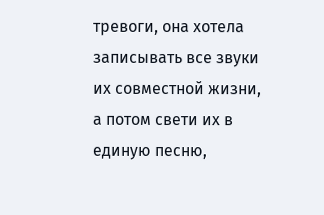тревоги, она хотела записывать все звуки их совместной жизни, а потом свети их в единую песню,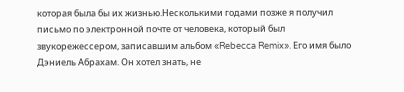которая была бы их жизнью.Несколькими годами позже я получил письмо по электронной почте от человека, который был звукорежессером, записавшим альбом «Rebecca Remix». Его имя было Дэниель Абрахам. Он хотел знать, не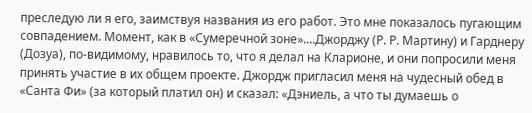преследую ли я его, заимствуя названия из его работ. Это мне показалось пугающим совпадением. Момент, как в «Сумеречной зоне»....Джорджу (Р. Р. Мартину) и Гарднеру (Дозуа), по-видимому, нравилось то, что я делал на Кларионе, и они попросили меня принять участие в их общем проекте. Джордж пригласил меня на чудесный обед в «Санта Фи» (за который платил он) и сказал: «Дэниель, а что ты думаешь о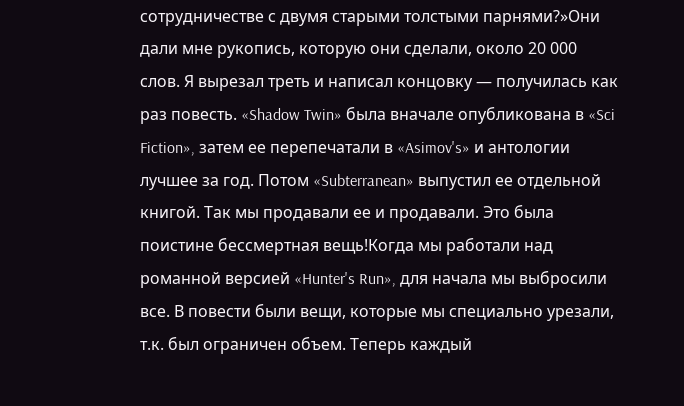сотрудничестве с двумя старыми толстыми парнями?»Они дали мне рукопись, которую они сделали, около 20 000 слов. Я вырезал треть и написал концовку — получилась как раз повесть. «Shadow Twin» была вначале опубликована в «Sci Fiction», затем ее перепечатали в «Asimov's» и антологии лучшее за год. Потом «Subterranean» выпустил ее отдельной книгой. Так мы продавали ее и продавали. Это была поистине бессмертная вещь!Когда мы работали над романной версией «Hunter's Run», для начала мы выбросили все. В повести были вещи, которые мы специально урезали, т.к. был ограничен объем. Теперь каждый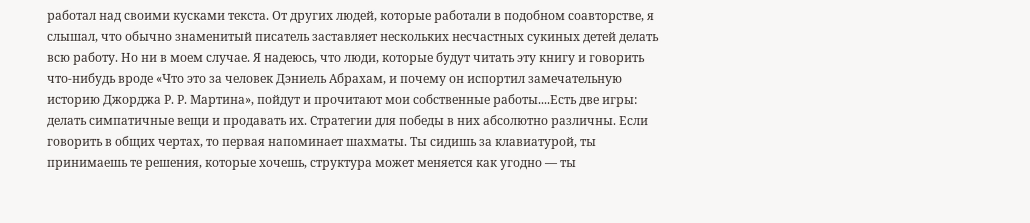работал над своими кусками текста. От других людей, которые работали в подобном соавторстве, я слышал, что обычно знаменитый писатель заставляет нескольких несчастных сукиных детей делать всю работу. Но ни в моем случае. Я надеюсь, что люди, которые будут читать эту книгу и говорить что-нибудь вроде «Что это за человек Дэниель Абрахам, и почему он испортил замечательную историю Джорджа Р. Р. Мартина», пойдут и прочитают мои собственные работы....Есть две игры: делать симпатичные вещи и продавать их. Стратегии для победы в них абсолютно различны. Если говорить в общих чертах, то первая напоминает шахматы. Ты сидишь за клавиатурой, ты принимаешь те решения, которые хочешь, структура может меняется как угодно — ты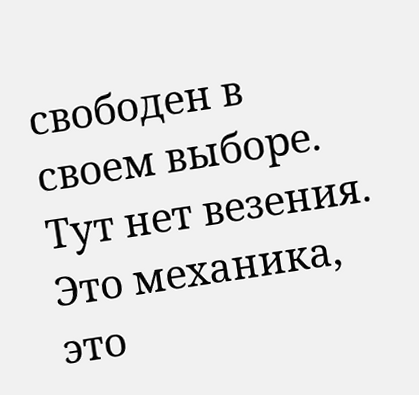свободен в своем выборе. Тут нет везения. Это механика, это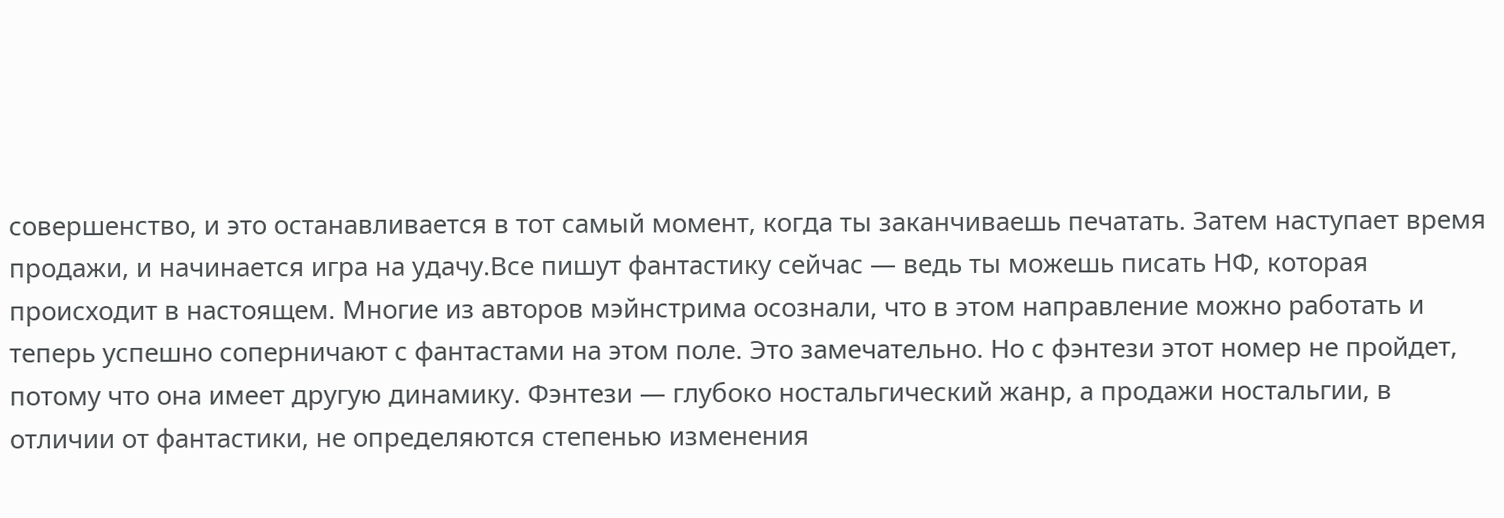совершенство, и это останавливается в тот самый момент, когда ты заканчиваешь печатать. Затем наступает время продажи, и начинается игра на удачу.Все пишут фантастику сейчас — ведь ты можешь писать НФ, которая происходит в настоящем. Многие из авторов мэйнстрима осознали, что в этом направление можно работать и теперь успешно соперничают с фантастами на этом поле. Это замечательно. Но с фэнтези этот номер не пройдет, потому что она имеет другую динамику. Фэнтези — глубоко ностальгический жанр, а продажи ностальгии, в отличии от фантастики, не определяются степенью изменения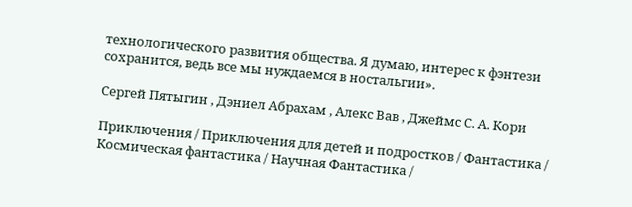технологического развития общества. Я думаю, интерес к фэнтези сохранится, ведь все мы нуждаемся в ностальгии».

Сергей Пятыгин , Дэниел Абрахам , Алекс Вав , Джеймс С. А. Кори

Приключения / Приключения для детей и подростков / Фантастика / Космическая фантастика / Научная Фантастика /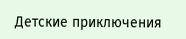Детские приключения